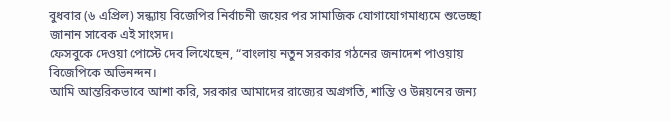বুধবার (৬ এপ্রিল) সন্ধ্যায় বিজেপির নির্বাচনী জয়ের পর সামাজিক যোগাযোগমাধ্যমে শুভেচ্ছা জানান সাবেক এই সাংসদ।
ফেসবুকে দেওয়া পোস্টে দেব লিখেছেন, “বাংলায় নতুন সরকার গঠনের জনাদেশ পাওয়ায় বিজেপিকে অভিনন্দন।
আমি আন্তরিকভাবে আশা করি, সরকার আমাদের রাজ্যের অগ্রগতি, শান্তি ও উন্নয়নের জন্য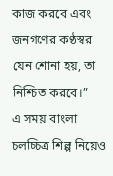কাজ করবে এবং জনগণের কণ্ঠস্বর যেন শোনা হয়, তা নিশ্চিত করবে।”
এ সময় বাংলা চলচ্চিত্র শিল্প নিয়েও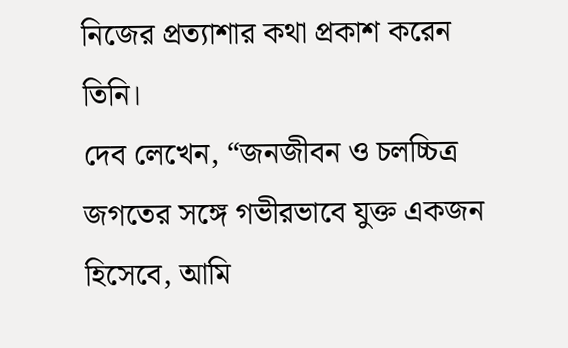নিজের প্রত্যাশার কথা প্রকাশ করেন তিনি।
দেব লেখেন, “জনজীবন ও চলচ্চিত্র জগতের সঙ্গে গভীরভাবে যুক্ত একজন হিসেবে, আমি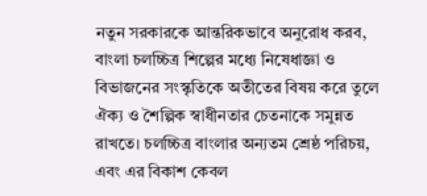নতুন সরকারকে আন্তরিকভাবে অনুরোধ করব, বাংলা চলচ্চিত্র শিল্পের মধ্যে নিষেধাজ্ঞা ও বিভাজনের সংস্কৃতিকে অতীতের বিষয় করে তুলে ঐক্য ও শৈল্পিক স্বাধীনতার চেতনাকে সমুন্নত রাখতে। চলচ্চিত্র বাংলার অন্যতম শ্রেষ্ঠ পরিচয়, এবং এর বিকাশ কেবল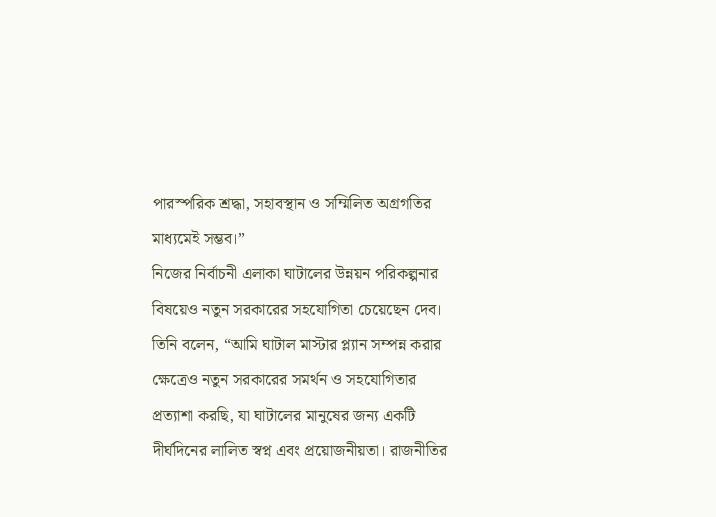পারস্পরিক শ্রদ্ধা, সহাবস্থান ও সম্মিলিত অগ্রগতির মাধ্যমেই সম্ভব।”
নিজের নির্বাচনী এলাকা ঘাটালের উন্নয়ন পরিকল্পনার বিষয়েও নতুন সরকারের সহযোগিতা চেয়েছেন দেব। তিনি বলেন, “আমি ঘাটাল মাস্টার প্ল্যান সম্পন্ন করার ক্ষেত্রেও নতুন সরকারের সমর্থন ও সহযোগিতার প্রত্যাশা করছি, যা ঘাটালের মানুষের জন্য একটি দীর্ঘদিনের লালিত স্বপ্ন এবং প্রয়োজনীয়তা। রাজনীতির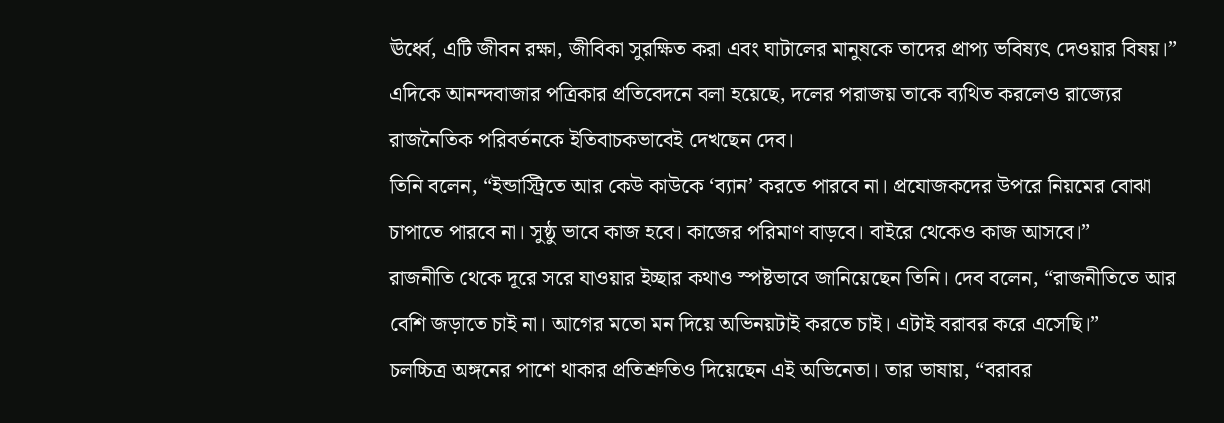ঊর্ধ্বে, এটি জীবন রক্ষা, জীবিকা সুরক্ষিত করা এবং ঘাটালের মানুষকে তাদের প্রাপ্য ভবিষ্যৎ দেওয়ার বিষয়।”
এদিকে আনন্দবাজার পত্রিকার প্রতিবেদনে বলা হয়েছে, দলের পরাজয় তাকে ব্যথিত করলেও রাজ্যের রাজনৈতিক পরিবর্তনকে ইতিবাচকভাবেই দেখছেন দেব।
তিনি বলেন, “ইন্ডাস্ট্রিতে আর কেউ কাউকে ‘ব্যান’ করতে পারবে না। প্রযোজকদের উপরে নিয়মের বোঝা চাপাতে পারবে না। সুষ্ঠু ভাবে কাজ হবে। কাজের পরিমাণ বাড়বে। বাইরে থেকেও কাজ আসবে।”
রাজনীতি থেকে দূরে সরে যাওয়ার ইচ্ছার কথাও স্পষ্টভাবে জানিয়েছেন তিনি। দেব বলেন, “রাজনীতিতে আর বেশি জড়াতে চাই না। আগের মতো মন দিয়ে অভিনয়টাই করতে চাই। এটাই বরাবর করে এসেছি।”
চলচ্চিত্র অঙ্গনের পাশে থাকার প্রতিশ্রুতিও দিয়েছেন এই অভিনেতা। তার ভাষায়, “বরাবর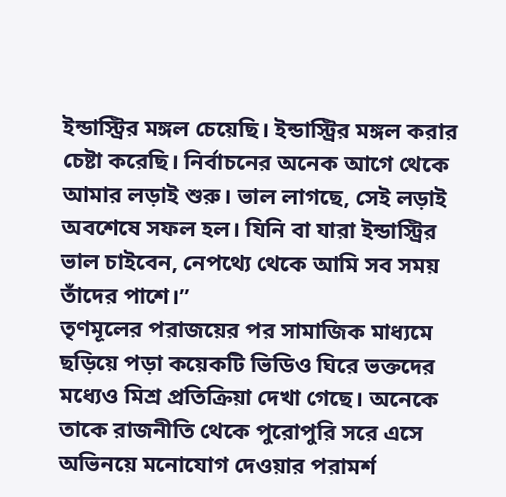ইন্ডাস্ট্রির মঙ্গল চেয়েছি। ইন্ডাস্ট্রির মঙ্গল করার চেষ্টা করেছি। নির্বাচনের অনেক আগে থেকে আমার লড়াই শুরু। ভাল লাগছে, সেই লড়াই অবশেষে সফল হল। যিনি বা যারা ইন্ডাস্ট্রির ভাল চাইবেন, নেপথ্যে থেকে আমি সব সময় তাঁদের পাশে।”
তৃণমূলের পরাজয়ের পর সামাজিক মাধ্যমে ছড়িয়ে পড়া কয়েকটি ভিডিও ঘিরে ভক্তদের মধ্যেও মিশ্র প্রতিক্রিয়া দেখা গেছে। অনেকে তাকে রাজনীতি থেকে পুরোপুরি সরে এসে অভিনয়ে মনোযোগ দেওয়ার পরামর্শ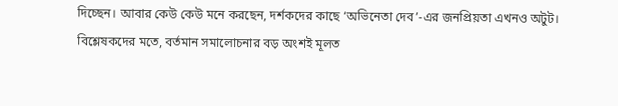দিচ্ছেন। আবার কেউ কেউ মনে করছেন, দর্শকদের কাছে ‘অভিনেতা দেব’-এর জনপ্রিয়তা এখনও অটুট।
বিশ্লেষকদের মতে, বর্তমান সমালোচনার বড় অংশই মূলত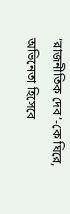‘রাজনীতিক দেব’-কে ঘিরে, অভিনেতা হিসেবে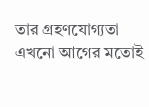তার গ্রহণযোগ্যতা এখনো আগের মতোই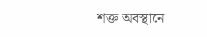শক্ত অবস্থানে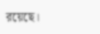রয়েছে।